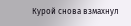Курой снова взмахнул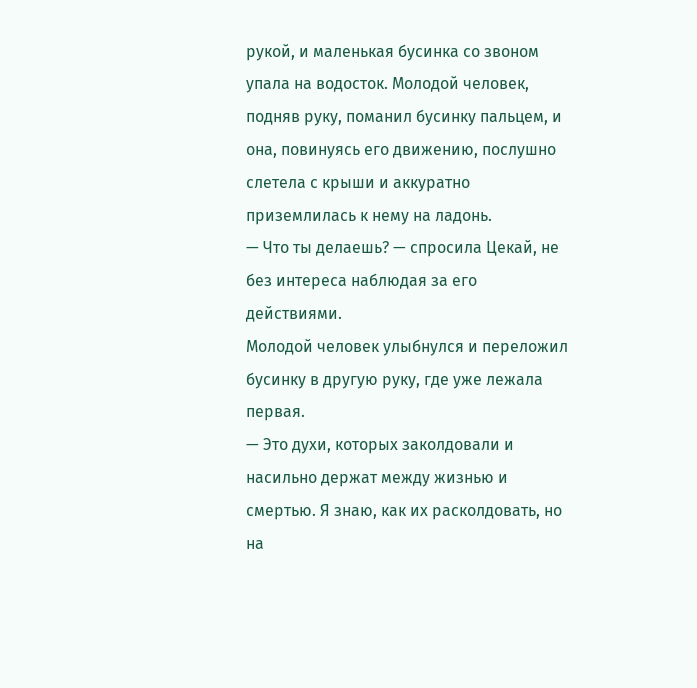рукой, и маленькая бусинка со звоном упала на водосток. Молодой человек, подняв руку, поманил бусинку пальцем, и она, повинуясь его движению, послушно слетела с крыши и аккуратно приземлилась к нему на ладонь.
— Что ты делаешь? — спросила Цекай, не без интереса наблюдая за его действиями.
Молодой человек улыбнулся и переложил бусинку в другую руку, где уже лежала первая.
— Это духи, которых заколдовали и насильно держат между жизнью и смертью. Я знаю, как их расколдовать, но на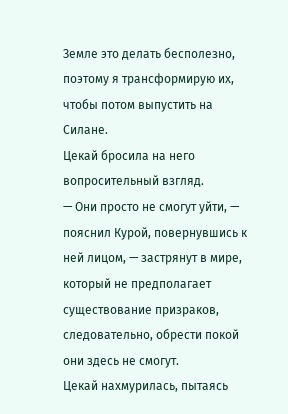Земле это делать бесполезно, поэтому я трансформирую их, чтобы потом выпустить на Силане.
Цекай бросила на него вопросительный взгляд.
— Они просто не смогут уйти, — пояснил Курой, повернувшись к ней лицом, — застрянут в мире, который не предполагает существование призраков, следовательно, обрести покой они здесь не смогут.
Цекай нахмурилась, пытаясь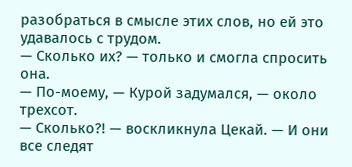разобраться в смысле этих слов, но ей это удавалось с трудом.
— Сколько их? — только и смогла спросить она.
— По-моему, — Курой задумался, — около трехсот.
— Сколько?! — воскликнула Цекай. — И они все следят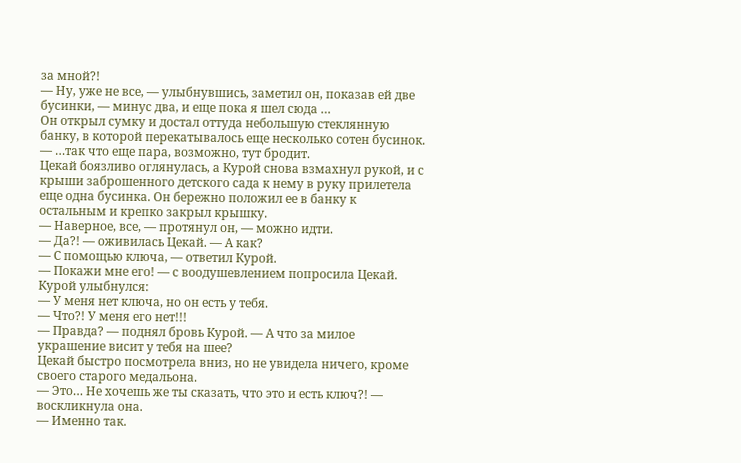за мной?!
— Ну, уже не все, — улыбнувшись, заметил он, показав ей две бусинки, — минус два, и еще пока я шел сюда …
Он открыл сумку и достал оттуда небольшую стеклянную банку, в которой перекатывалось еще несколько сотен бусинок.
— …так что еще пара, возможно, тут бродит.
Цекай боязливо оглянулась, а Курой снова взмахнул рукой, и с крыши заброшенного детского сада к нему в руку прилетела еще одна бусинка. Он бережно положил ее в банку к остальным и крепко закрыл крышку.
— Наверное, все, — протянул он, — можно идти.
— Да?! — оживилась Цекай. — А как?
— С помощью ключа, — ответил Курой.
— Покажи мне его! — с воодушевлением попросила Цекай.
Курой улыбнулся:
— У меня нет ключа, но он есть у тебя.
— Что?! У меня его нет!!!
— Правда? — поднял бровь Курой. — А что за милое украшение висит у тебя на шее?
Цекай быстро посмотрела вниз, но не увидела ничего, кроме своего старого медальона.
— Это… Не хочешь же ты сказать, что это и есть ключ?! — воскликнула она.
— Именно так.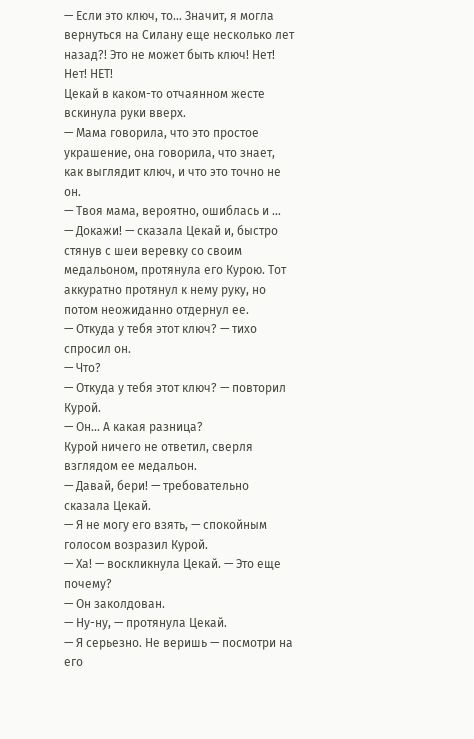— Если это ключ, то… Значит, я могла вернуться на Силану еще несколько лет назад?! Это не может быть ключ! Нет! Нет! НЕТ!
Цекай в каком-то отчаянном жесте вскинула руки вверх.
— Мама говорила, что это простое украшение, она говорила, что знает, как выглядит ключ, и что это точно не он.
— Твоя мама, вероятно, ошиблась и …
— Докажи! — сказала Цекай и, быстро стянув с шеи веревку со своим медальоном, протянула его Курою. Тот аккуратно протянул к нему руку, но потом неожиданно отдернул ее.
— Откуда у тебя этот ключ? — тихо спросил он.
— Что?
— Откуда у тебя этот ключ? — повторил Курой.
— Он… А какая разница?
Курой ничего не ответил, сверля взглядом ее медальон.
— Давай, бери! — требовательно сказала Цекай.
— Я не могу его взять, — спокойным голосом возразил Курой.
— Ха! — воскликнула Цекай. — Это еще почему?
— Он заколдован.
— Ну-ну, — протянула Цекай.
— Я серьезно. Не веришь — посмотри на его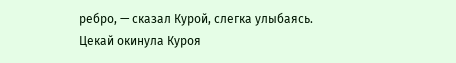ребро, — сказал Курой, слегка улыбаясь.
Цекай окинула Куроя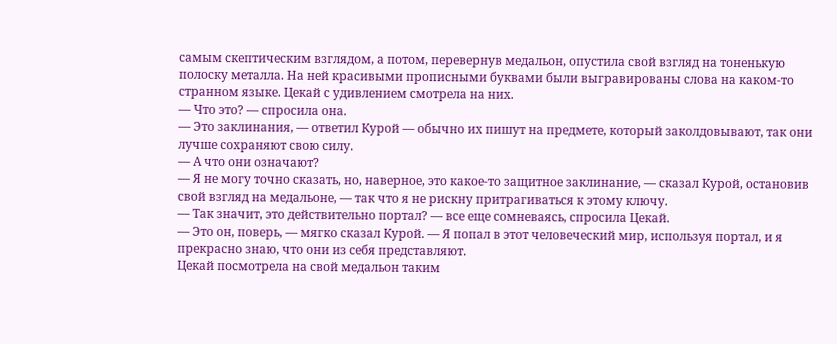самым скептическим взглядом, а потом, перевернув медальон, опустила свой взгляд на тоненькую полоску металла. На ней красивыми прописными буквами были выгравированы слова на каком-то странном языке. Цекай с удивлением смотрела на них.
— Что это? — спросила она.
— Это заклинания, — ответил Курой — обычно их пишут на предмете, который заколдовывают, так они лучше сохраняют свою силу.
— А что они означают?
— Я не могу точно сказать, но, наверное, это какое-то защитное заклинание, — сказал Курой, остановив свой взгляд на медальоне, — так что я не рискну притрагиваться к этому ключу.
— Так значит, это действительно портал? — все еще сомневаясь, спросила Цекай.
— Это он, поверь, — мягко сказал Курой. — Я попал в этот человеческий мир, используя портал, и я прекрасно знаю, что они из себя представляют.
Цекай посмотрела на свой медальон таким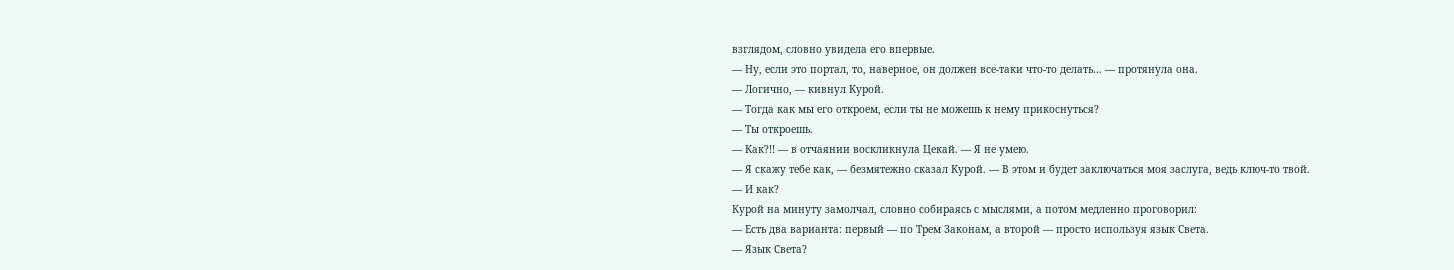взглядом, словно увидела его впервые.
— Ну, если это портал, то, наверное, он должен все-таки что-то делать… — протянула она.
— Логично, — кивнул Курой.
— Тогда как мы его откроем, если ты не можешь к нему прикоснуться?
— Ты откроешь.
— Как?!! — в отчаянии воскликнула Цекай. — Я не умею.
— Я скажу тебе как, — безмятежно сказал Курой. — В этом и будет заключаться моя заслуга, ведь ключ-то твой.
— И как?
Курой на минуту замолчал, словно собираясь с мыслями, а потом медленно проговорил:
— Есть два варианта: первый — по Трем Законам, а второй — просто используя язык Света.
— Язык Света?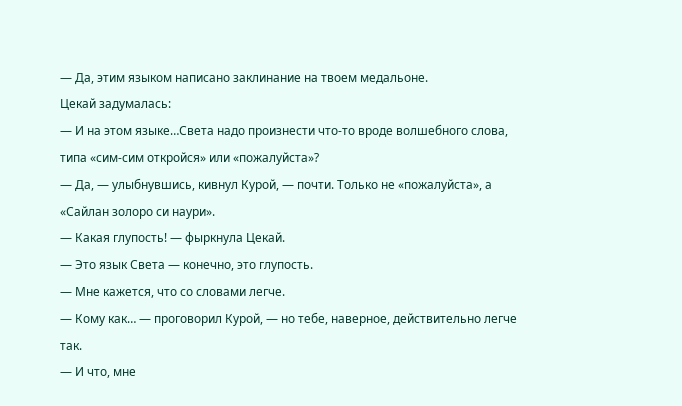— Да, этим языком написано заклинание на твоем медальоне.
Цекай задумалась:
— И на этом языке…Света надо произнести что-то вроде волшебного слова, типа «сим-сим откройся» или «пожалуйста»?
— Да, — улыбнувшись, кивнул Курой, — почти. Только не «пожалуйста», а «Сайлан золоро си наури».
— Какая глупость! — фыркнула Цекай.
— Это язык Света — конечно, это глупость.
— Мне кажется, что со словами легче.
— Кому как… — проговорил Курой, — но тебе, наверное, действительно легче так.
— И что, мне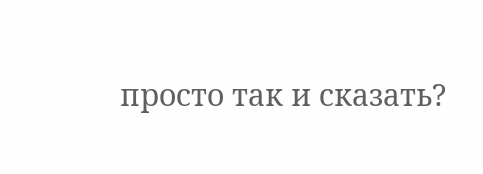просто так и сказать?